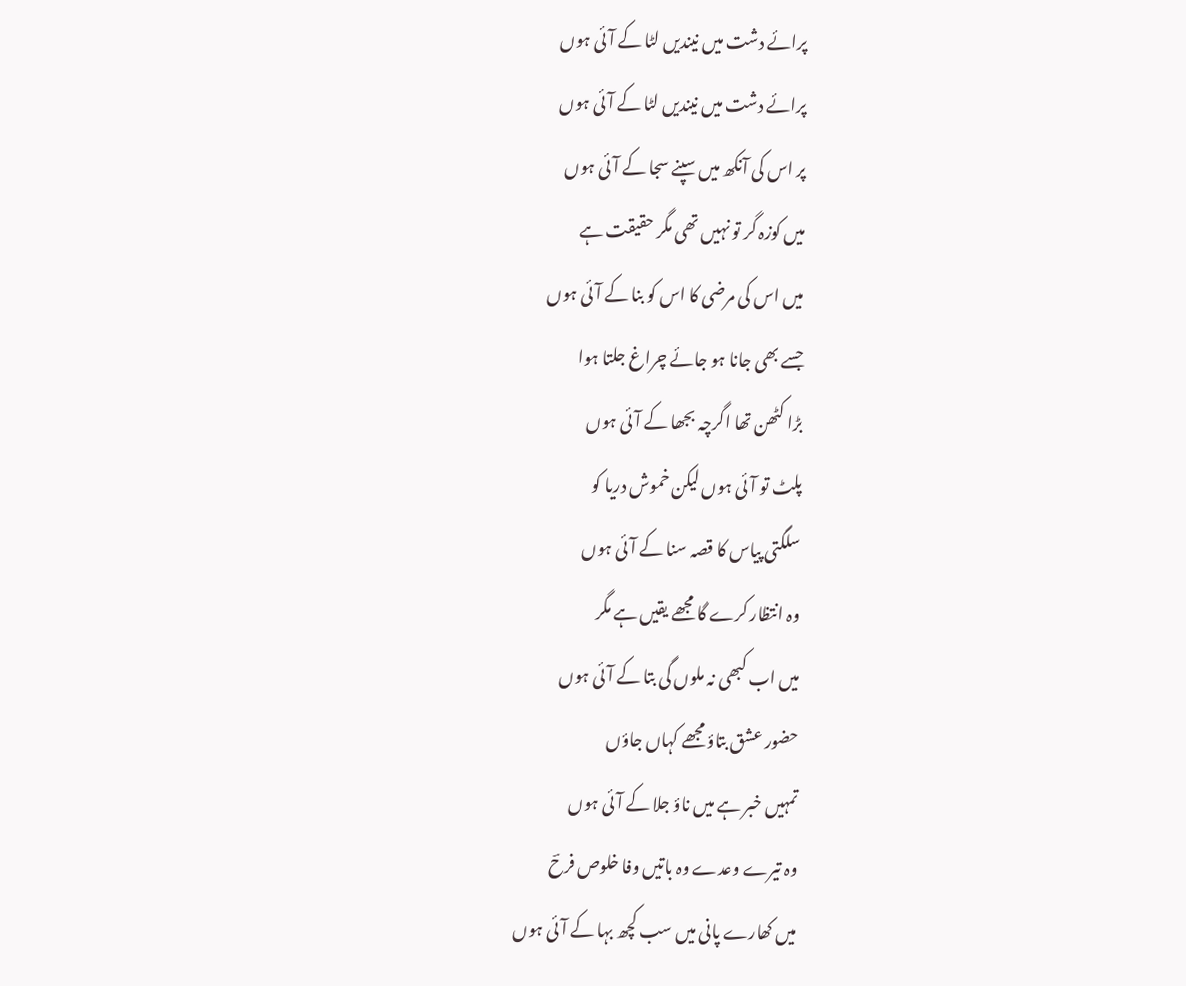پرائے دشت میں نیندیں لٹا کے آئی ہوں
پرائے دشت میں نیندیں لٹا کے آئی ہوں
پر اس کی آنکھ میں سپنے سجا کے آئی ہوں
میں کوزہ گر تو نہیں تھی مگر حقیقت ہے
میں اس کی مرضی کا اس کو بنا کے آئی ہوں
جسے بھی جانا ہو جائے چراغ جلتا ہوا
بڑا کٹھن تھا اگرچہ بجھا کے آئی ہوں
پلٹ تو آئی ہوں لیکن خموش دریا کو
سلگتی پیاس کا قصہ سنا کے آئی ہوں
وہ انتظار کرے گا مجھے یقیں ہے مگر
میں اب کبھی نہ ملوں گی بتا کے آئی ہوں
حضور عشق بتاؤ مجھے کہاں جاؤں
تمہیں خبر ہے میں ناؤ جلا کے آئی ہوں
وہ تیرے وعدے وہ باتیں وفا خلوص فرحؔ
میں کھارے پانی میں سب کچھ بہا کے آئی ہوں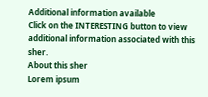Additional information available
Click on the INTERESTING button to view additional information associated with this sher.
About this sher
Lorem ipsum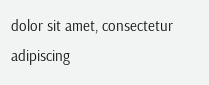dolor sit amet, consectetur adipiscing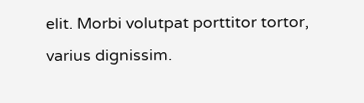elit. Morbi volutpat porttitor tortor, varius dignissim.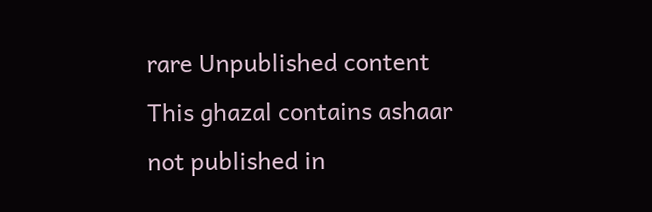rare Unpublished content
This ghazal contains ashaar not published in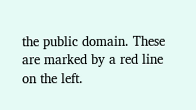the public domain. These are marked by a red line on the left.